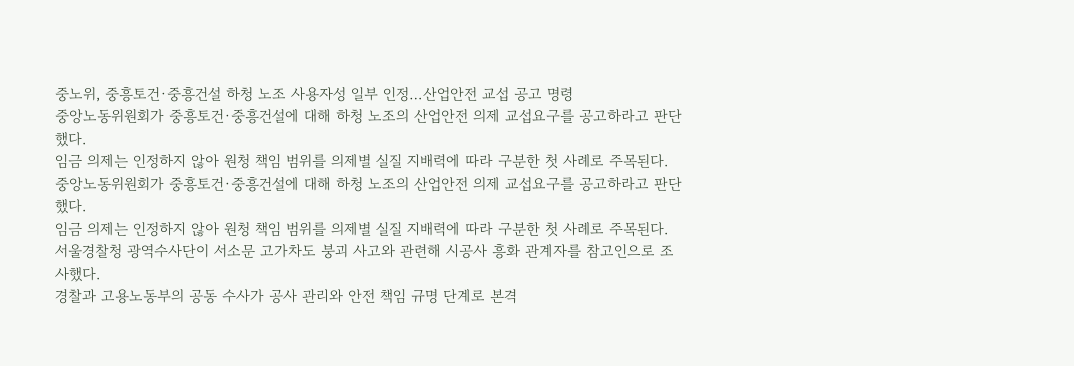중노위, 중흥토건·중흥건설 하청 노조 사용자성 일부 인정…산업안전 교섭 공고 명령
중앙노동위원회가 중흥토건·중흥건설에 대해 하청 노조의 산업안전 의제 교섭요구를 공고하라고 판단했다.
임금 의제는 인정하지 않아 원청 책임 범위를 의제별 실질 지배력에 따라 구분한 첫 사례로 주목된다.
중앙노동위원회가 중흥토건·중흥건설에 대해 하청 노조의 산업안전 의제 교섭요구를 공고하라고 판단했다.
임금 의제는 인정하지 않아 원청 책임 범위를 의제별 실질 지배력에 따라 구분한 첫 사례로 주목된다.
서울경찰청 광역수사단이 서소문 고가차도 붕괴 사고와 관련해 시공사 흥화 관계자를 참고인으로 조사했다.
경찰과 고용노동부의 공동 수사가 공사 관리와 안전 책임 규명 단계로 본격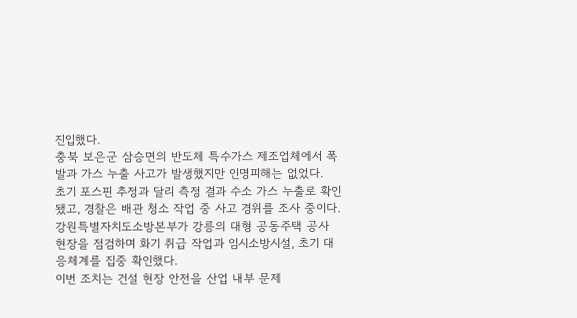진입했다.
충북 보은군 삼승면의 반도체 특수가스 제조업체에서 폭발과 가스 누출 사고가 발생했지만 인명피해는 없었다.
초기 포스핀 추정과 달리 측정 결과 수소 가스 누출로 확인됐고, 경찰은 배관 청소 작업 중 사고 경위를 조사 중이다.
강원특별자치도소방본부가 강릉의 대형 공동주택 공사 현장을 점검하며 화기 취급 작업과 임시소방시설, 초기 대응체계를 집중 확인했다.
이번 조치는 건설 현장 안전을 산업 내부 문제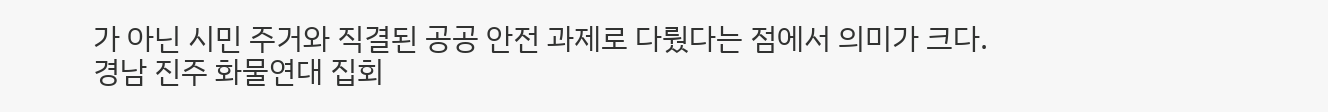가 아닌 시민 주거와 직결된 공공 안전 과제로 다뤘다는 점에서 의미가 크다.
경남 진주 화물연대 집회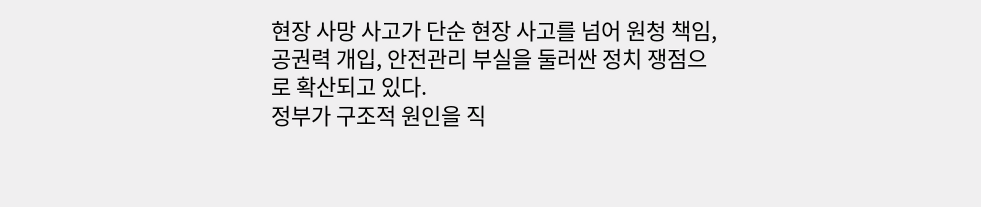현장 사망 사고가 단순 현장 사고를 넘어 원청 책임, 공권력 개입, 안전관리 부실을 둘러싼 정치 쟁점으로 확산되고 있다.
정부가 구조적 원인을 직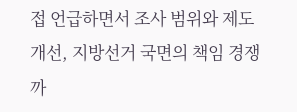접 언급하면서 조사 범위와 제도 개선, 지방선거 국면의 책임 경쟁까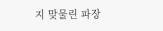지 맞물린 파장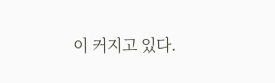이 커지고 있다.